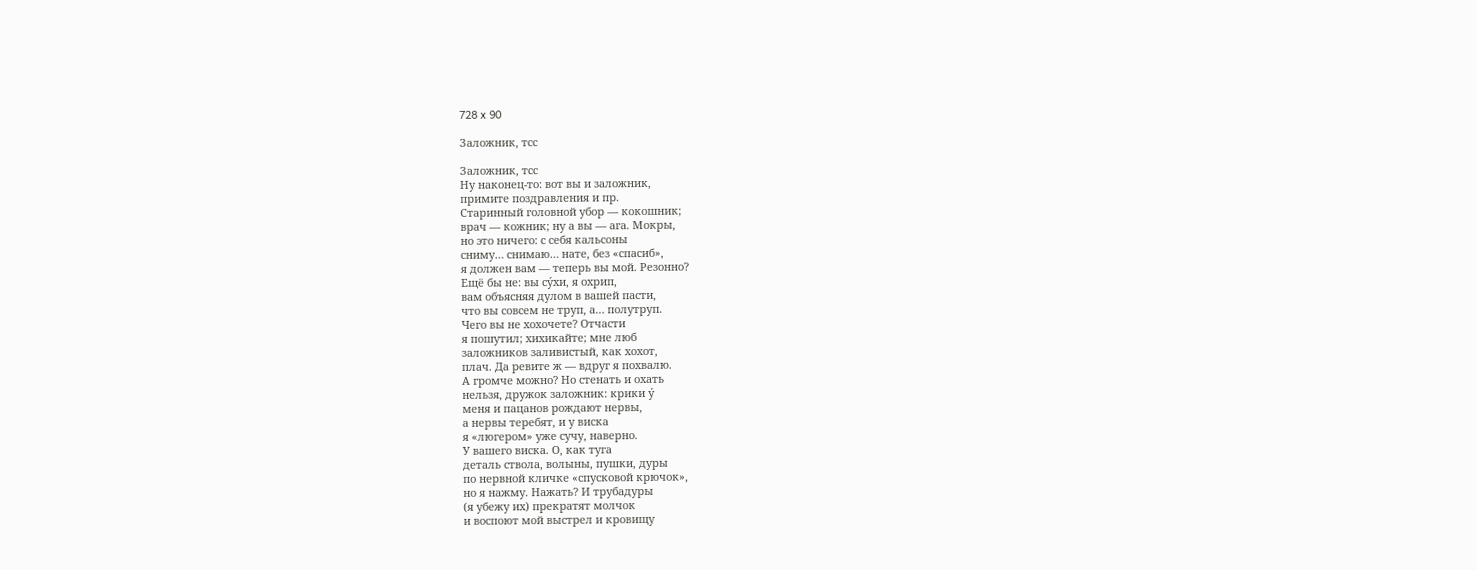728 x 90

Заложник, тсс

Заложник, тсс
Ну наконец-то: вот вы и заложник,
примите поздравления и пр.
Старинный головной убор — кокошник;
врач — кожник; ну а вы — ага. Мокры,
но это ничего: с себя кальсоны
сниму… снимаю… нате, без «спасиб»,
я должен вам — теперь вы мой. Резонно?
Ещё бы не: вы су́хи, я охрип,
вам объясняя дулом в вашей пасти,
что вы совсем не труп, а… полутруп.
Чего вы не хохочете? Отчасти
я пошутил; хихикайте; мне люб
заложников заливистый, как хохот,
плач. Да ревите ж — вдруг я похвалю.
А громче можно? Но стенать и охать
нельзя, дружок заложник: крики у́
меня и пацанов рождают нервы,
а нервы теребят, и у виска
я «люгером» уже сучу, наверно.
У вашего виска. О, как туга
деталь ствола, волыны, пушки, дуры
по нервной кличке «спусковой крючок»,
но я нажму. Нажать? И трубадуры
(я убежу их) прекратят молчок
и воспоют мой выстрел и кровищу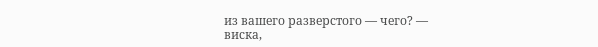из вашего разверстого — чего? —
виска,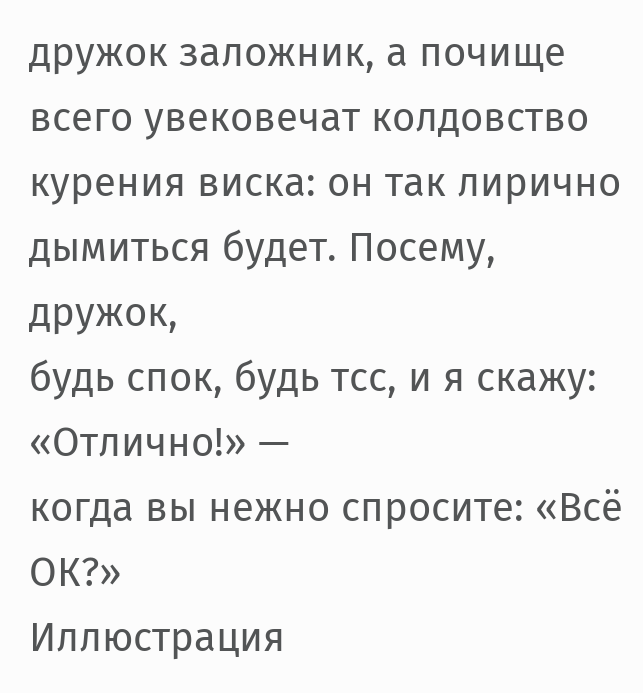дружок заложник, а почище
всего увековечат колдовство
курения виска: он так лирично
дымиться будет. Посему, дружок,
будь спок, будь тсс, и я скажу: «Отлично!» —
когда вы нежно спросите: «Всё ОК?»
Иллюстрация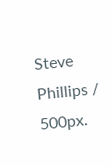Steve Phillips / 500px.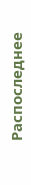Распоследнее